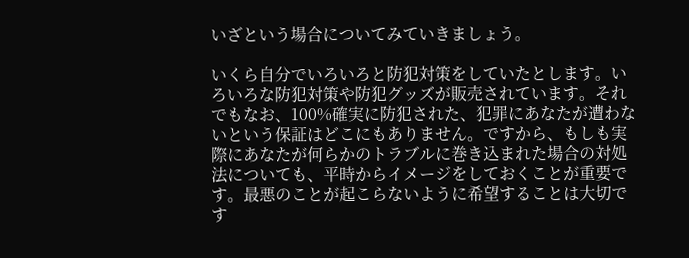いざという場合についてみていきましょう。

いくら自分でいろいろと防犯対策をしていたとします。いろいろな防犯対策や防犯グッズが販売されています。それでもなお、100%確実に防犯された、犯罪にあなたが遭わないという保証はどこにもありません。ですから、もしも実際にあなたが何らかのトラブルに巻き込まれた場合の対処法についても、平時からイメージをしておくことが重要です。最悪のことが起こらないように希望することは大切です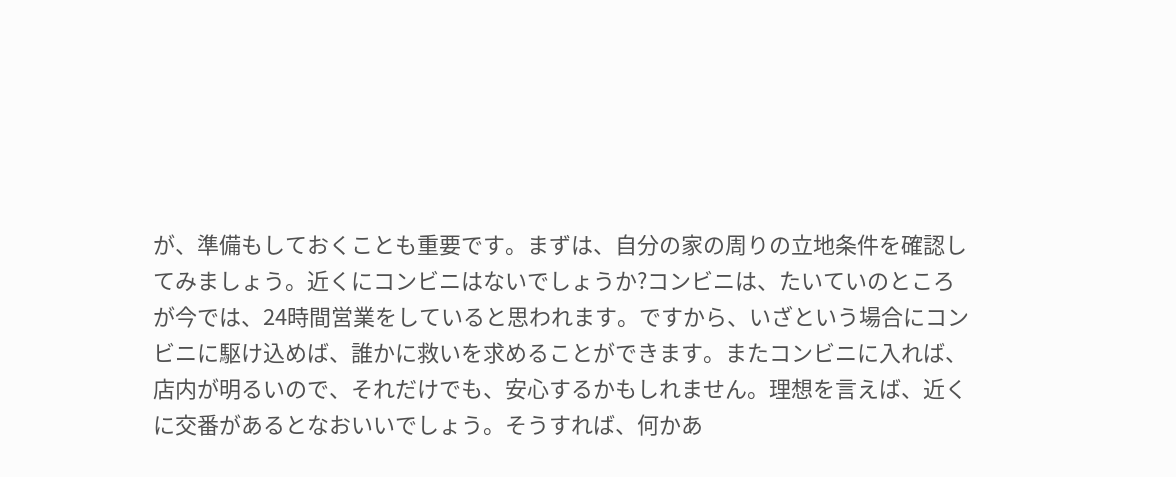が、準備もしておくことも重要です。まずは、自分の家の周りの立地条件を確認してみましょう。近くにコンビニはないでしょうか?コンビニは、たいていのところが今では、24時間営業をしていると思われます。ですから、いざという場合にコンビニに駆け込めば、誰かに救いを求めることができます。またコンビニに入れば、店内が明るいので、それだけでも、安心するかもしれません。理想を言えば、近くに交番があるとなおいいでしょう。そうすれば、何かあ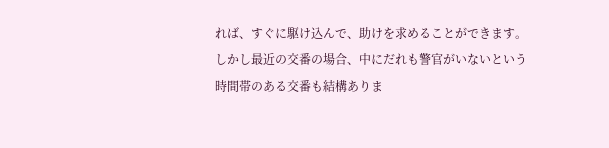れば、すぐに駆け込んで、助けを求めることができます。しかし最近の交番の場合、中にだれも警官がいないという時間帯のある交番も結構ありま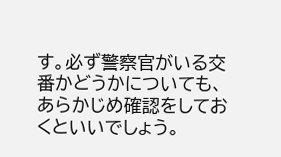す。必ず警察官がいる交番かどうかについても、あらかじめ確認をしておくといいでしょう。